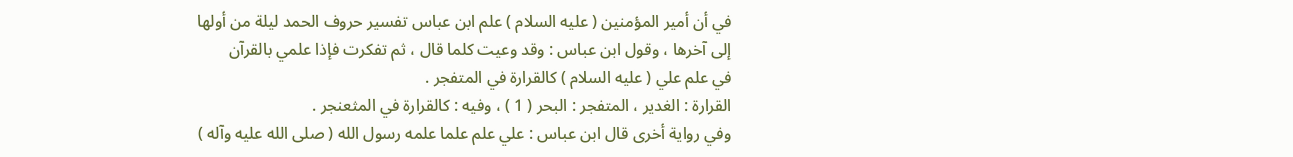في أن أمير المؤمنين ( عليه السلام ) علم ابن عباس تفسير حروف الحمد ليلة من أولها
إلى آخرها ، وقول ابن عباس : وقد وعيت كلما قال ، ثم تفكرت فإذا علمي بالقرآن
في علم علي ( عليه السلام ) كالقرارة في المتفجر .
القرارة : الغدير ، المتفجر : البحر ( 1 ) ، وفيه : كالقرارة في المثعنجر .
وفي رواية أخرى قال ابن عباس : علي علم علما علمه رسول الله ( صلى الله عليه وآله )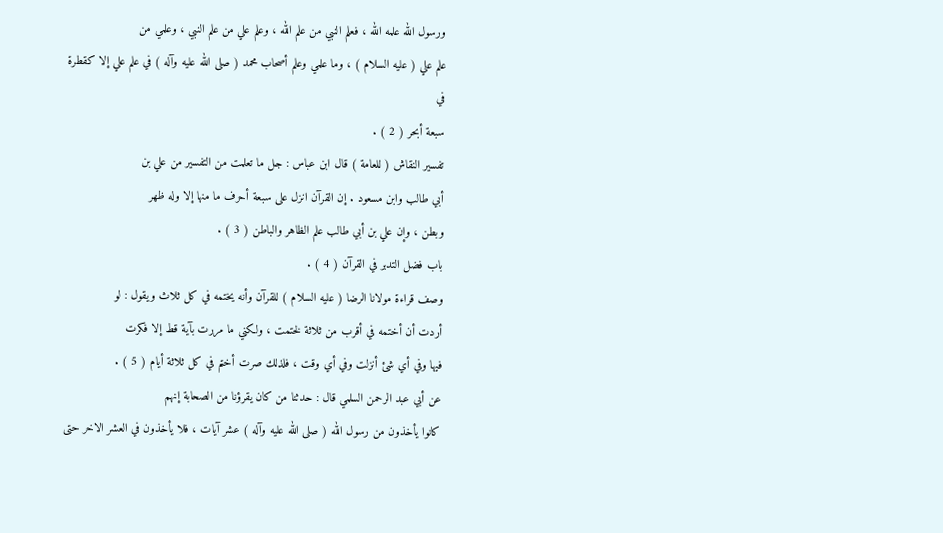ورسول الله علمه الله ، فعلم النبي من علم الله ، وعلم علي من علم النبي ، وعلمي من
علم علي ( عليه السلام ) ، وما علمي وعلم أصحاب محمد ( صلى الله عليه وآله ) في علم علي إلا كقطرة في
سبعة أبحر ( 2 ) .
تفسير النقاش ( للعامة ) قال ابن عباس : جل ما تعلمت من التفسير من علي بن
أبي طالب وابن مسعود . إن القرآن انزل على سبعة أحرف ما منها إلا وله ظهر
وبطن ، وإن علي بن أبي طالب علم الظاهر والباطن ( 3 ) .
باب فضل التدبر في القرآن ( 4 ) .
وصف قراءة مولانا الرضا ( عليه السلام ) للقرآن وأنه يختمه في كل ثلاث ويقول : لو
أردت أن أختمه في أقرب من ثلاثة لختمت ، ولكني ما مررت بآية قط إلا فكرت
فيها وفي أي شئ أنزلت وفي أي وقت ، فلذلك صرت أختم في كل ثلاثة أيام ( 5 ) .
عن أبي عبد الرحمن السلمي قال : حدثنا من كان يقرؤنا من الصحابة إنهم
كانوا يأخذون من رسول الله ( صلى الله عليه وآله ) عشر آيات ، فلا يأخذون في العشر الاخر حتى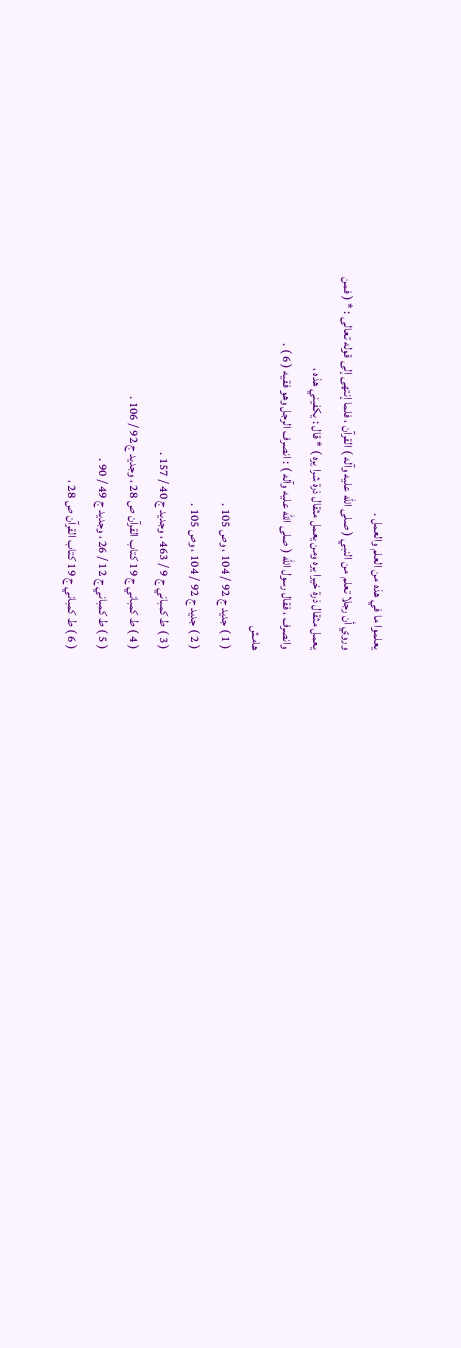يعلموا ما في هذه من العلم والعمل .
وروي أن رجلا تعلم من النبي ( صلى الله عليه وآله ) القرآن ، فلما إنتهى إلى قوله تعالى : * ( فمن
يعمل مثقال ذرة خيرا يره ومن يعمل مثقال ذرة شرا يره ) * قال : يكفيني هذه ،
وانصرف ، فقال رسول الله ( صلى الله عليه وآله ) : انصرف الرجل وهو فقيه ( 6 ) .
هامش
( 1 ) جديد ج 92 / 104 ، وص 105 .
( 2 ) جديد ج 92 / 104 ، وص 105 .
( 3 ) ط كمباني ج 9 / 463 ، وجديد ج 40 / 157 .
( 4 ) ط كمباني ج 19 كتاب القرآن ص 28 ، وجديد ج 92 / 106 .
( 5 ) ط كمباني ج 12 / 26 ، وجديد ج 49 / 90 .
( 6 ) ط كمباني ج 19 كتاب القرآن ص 28 ،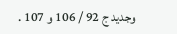وجديد ج 92 / 106 و 107 .